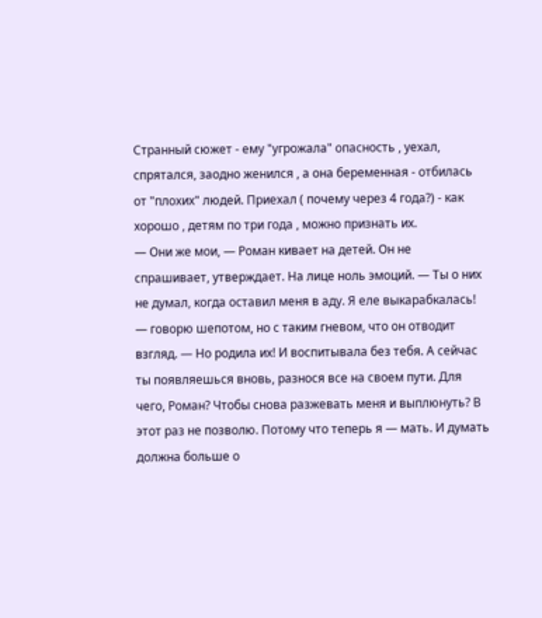Странный сюжет - ему "угрожала" опасность , уехал, спрятался, заодно женился , а она беременная - отбилась от "плохих" людей. Приехал ( почему через 4 года?) - как хорошо , детям по три года , можно признать их.
— Они же мои, — Роман кивает на детей. Он не спрашивает, утверждает. На лице ноль эмоций. — Ты о них не думал, когда оставил меня в аду. Я еле выкарабкалась! — говорю шепотом, но с таким гневом, что он отводит взгляд. — Но родила их! И воспитывала без тебя. А сейчас ты появляешься вновь, разнося все на своем пути. Для чего, Роман? Чтобы снова разжевать меня и выплюнуть? В этот раз не позволю. Потому что теперь я — мать. И думать должна больше о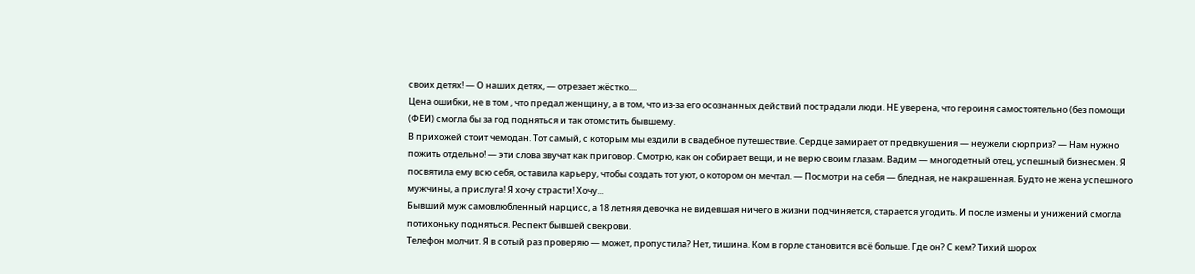своих детях! — О наших детях, — отрезает жёстко....
Цена ошибки, не в том , что предал женщину, а в том, что из-за его осознанных действий пострадали люди. НЕ уверена, что героиня самостоятельно (без помощи (ФЕИ) смогла бы за год подняться и так отомстить бывшему.
В прихожей стоит чемодан. Тот самый, с которым мы ездили в свадебное путешествие. Сердце замирает от предвкушения — неужели сюрприз? — Нам нужно пожить отдельно! — эти слова звучат как приговор. Смотрю, как он собирает вещи, и не верю своим глазам. Вадим — многодетный отец, успешный бизнесмен. Я посвятила ему всю себя, оставила карьеру, чтобы создать тот уют, о котором он мечтал. — Посмотри на себя — бледная, не накрашенная. Будто не жена успешного мужчины, а прислуга! Я хочу страсти! Хочу...
Бывший муж самовлюбленный нарцисс, а 18 летняя девочка не видевшая ничего в жизни подчиняется, старается угодить. И после измены и унижений смогла потихоньку подняться. Респект бывшей свекрови.
Телефон молчит. Я в сотый раз проверяю — может, пропустила? Нет, тишина. Ком в горле становится всё больше. Где он? С кем? Тихий шорох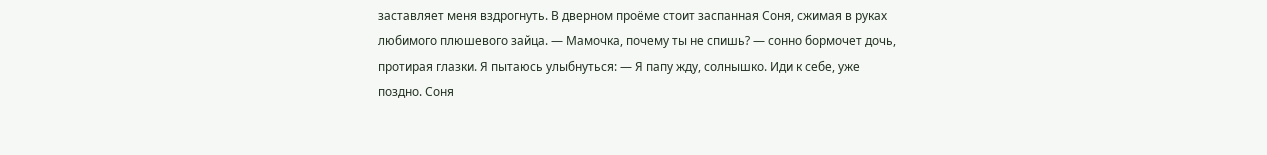заставляет меня вздрогнуть. В дверном проёме стоит заспанная Соня, сжимая в руках любимого плюшевого зайца. — Мамочка, почему ты не спишь? — сонно бормочет дочь, протирая глазки. Я пытаюсь улыбнуться: — Я папу жду, солнышко. Иди к себе, уже поздно. Соня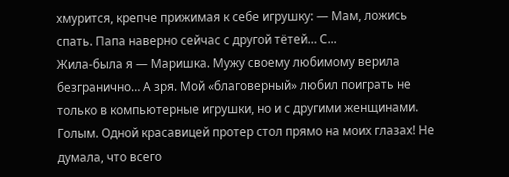хмурится, крепче прижимая к себе игрушку: — Мам, ложись спать. Папа наверно сейчас с другой тётей… С...
Жила-была я — Маришка. Мужу своему любимому верила безгранично… А зря. Мой «благоверный» любил поиграть не только в компьютерные игрушки, но и с другими женщинами. Голым. Одной красавицей протер стол прямо на моих глазах! Не думала, что всего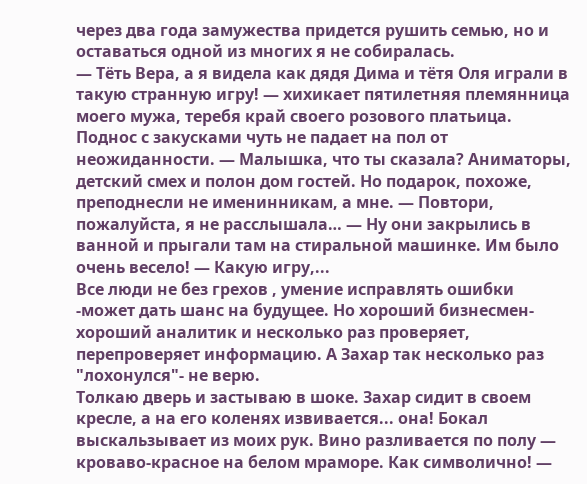через два года замужества придется рушить семью, но и оставаться одной из многих я не собиралась.
— Тёть Вера, а я видела как дядя Дима и тётя Оля играли в такую странную игру! — хихикает пятилетняя племянница моего мужа, теребя край своего розового платьица. Поднос с закусками чуть не падает на пол от неожиданности. — Малышка, что ты сказала? Аниматоры, детский смех и полон дом гостей. Но подарок, похоже, преподнесли не именинникам, а мне. — Повтори, пожалуйста, я не расслышала… — Ну они закрылись в ванной и прыгали там на стиральной машинке. Им было очень весело! — Какую игру,...
Все люди не без грехов , умение исправлять ошибки -может дать шанс на будущее. Но хороший бизнесмен- хороший аналитик и несколько раз проверяет, перепроверяет информацию. А Захар так несколько раз "лохонулся"- не верю.
Толкаю дверь и застываю в шоке. Захар сидит в своем кресле, а на его коленях извивается... она! Бокал выскальзывает из моих рук. Вино разливается по полу — кроваво-красное на белом мраморе. Как символично! —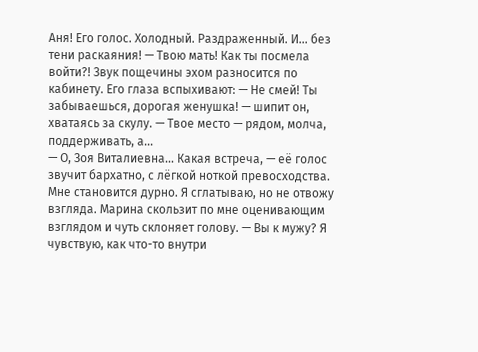Аня! Его голос. Холодный. Раздраженный. И... без тени раскаяния! — Твою мать! Как ты посмела войти?! Звук пощечины эхом разносится по кабинету. Его глаза вспыхивают: — Не смей! Ты забываешься, дорогая женушка! — шипит он, хватаясь за скулу. — Твое место — рядом, молча, поддерживать, а...
— О, Зоя Виталиевна… Какая встреча, — её голос звучит бархатно, с лёгкой ноткой превосходства. Мне становится дурно. Я сглатываю, но не отвожу взгляда. Марина скользит по мне оценивающим взглядом и чуть склоняет голову. — Вы к мужу? Я чувствую, как что-то внутри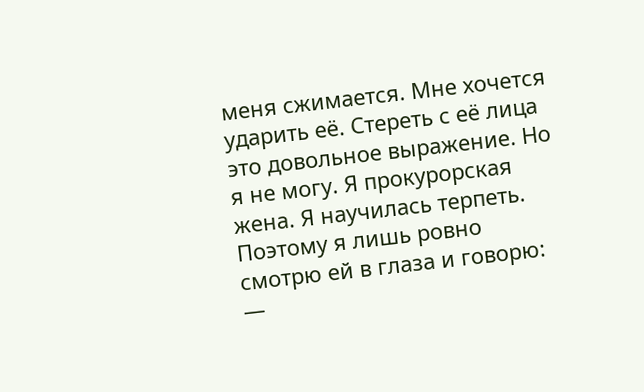меня сжимается. Мне хочется ударить её. Стереть с её лица это довольное выражение. Но я не могу. Я прокурорская жена. Я научилась терпеть. Поэтому я лишь ровно смотрю ей в глаза и говорю: —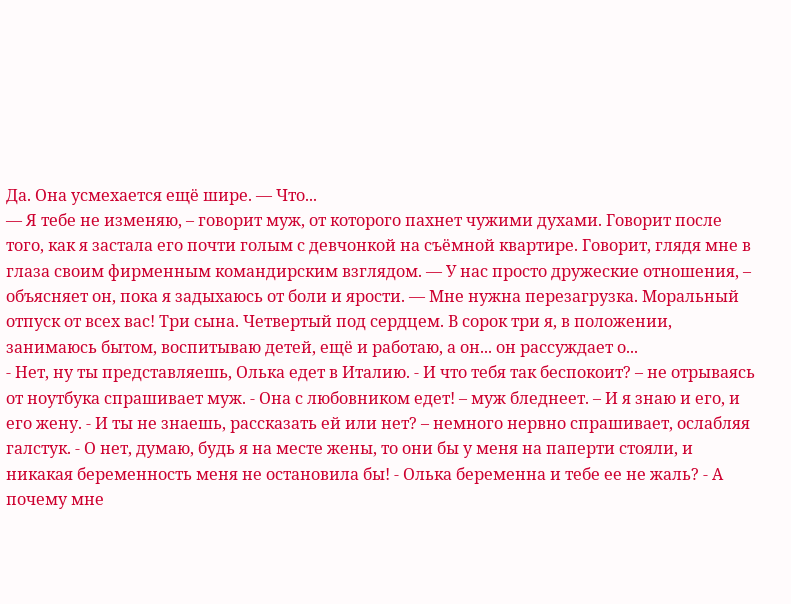Да. Она усмехается ещё шире. — Что...
— Я тебе не изменяю, – говорит муж, от которого пахнет чужими духами. Говорит после того, как я застала его почти голым с девчонкой на съёмной квартире. Говорит, глядя мне в глаза своим фирменным командирским взглядом. — У нас просто дружеские отношения, – объясняет он, пока я задыхаюсь от боли и ярости. — Мне нужна перезагрузка. Моральный отпуск от всех вас! Три сына. Четвертый под сердцем. В сорок три я, в положении, занимаюсь бытом, воспитываю детей, ещё и работаю, а он... он рассуждает о...
- Нет, ну ты представляешь, Олька едет в Италию. - И что тебя так беспокоит? – не отрываясь от ноутбука спрашивает муж. - Она с любовником едет! – муж бледнеет. – И я знаю и его, и его жену. - И ты не знаешь, рассказать ей или нет? – немного нервно спрашивает, ослабляя галстук. - О нет, думаю, будь я на месте жены, то они бы у меня на паперти стояли, и никакая беременность меня не остановила бы! - Олька беременна и тебе ее не жаль? - А почему мне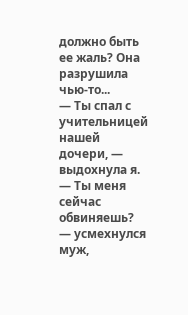должно быть ее жаль? Она разрушила чью-то...
— Ты спал с учительницей нашей дочери, — выдохнула я. — Ты меня сейчас обвиняешь? — усмехнулся муж,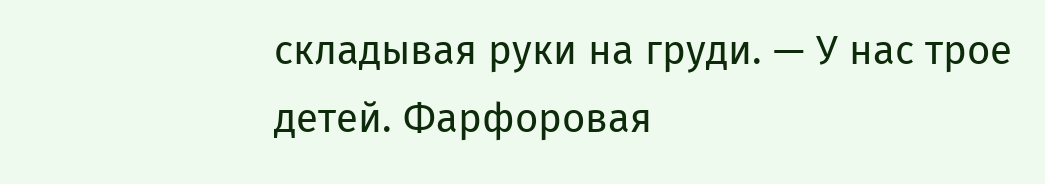складывая руки на груди. — У нас трое детей. Фарфоровая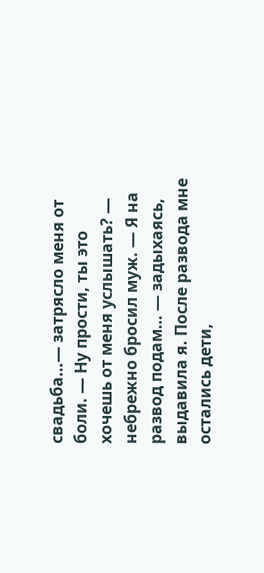свадьба…— затрясло меня от боли. — Ну прости, ты это хочешь от меня услышать? — небрежно бросил муж. — Я на развод подам… — задыхаясь, выдавила я. После развода мне остались дети,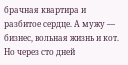брачная квартира и разбитое сердце. А мужу — бизнес, вольная жизнь и кот. Но через сто дней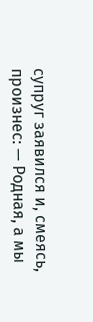супруг заявился и, смеясь, произнес: — Родная, а мы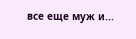все еще муж и...